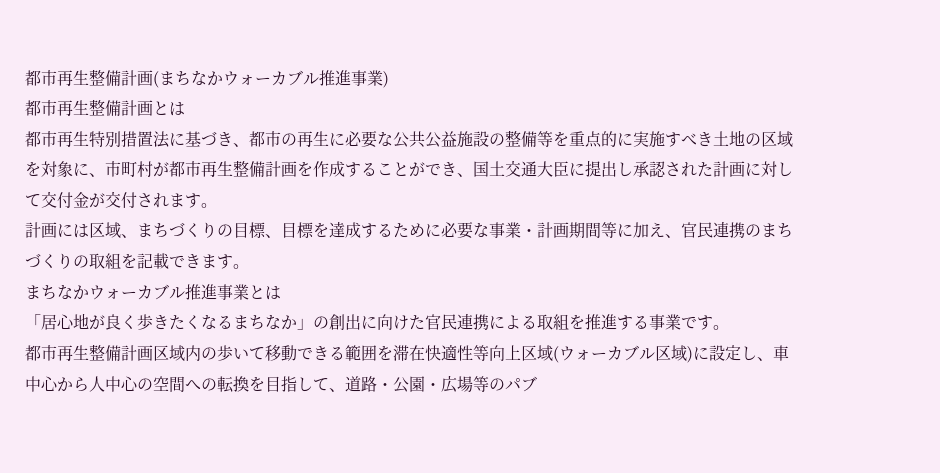都市再生整備計画(まちなかウォーカブル推進事業)
都市再生整備計画とは
都市再生特別措置法に基づき、都市の再生に必要な公共公益施設の整備等を重点的に実施すべき土地の区域を対象に、市町村が都市再生整備計画を作成することができ、国土交通大臣に提出し承認された計画に対して交付金が交付されます。
計画には区域、まちづくりの目標、目標を達成するために必要な事業・計画期間等に加え、官民連携のまちづくりの取組を記載できます。
まちなかウォーカブル推進事業とは
「居心地が良く歩きたくなるまちなか」の創出に向けた官民連携による取組を推進する事業です。
都市再生整備計画区域内の歩いて移動できる範囲を滞在快適性等向上区域(ウォーカブル区域)に設定し、車中心から人中心の空間への転換を目指して、道路・公園・広場等のパブ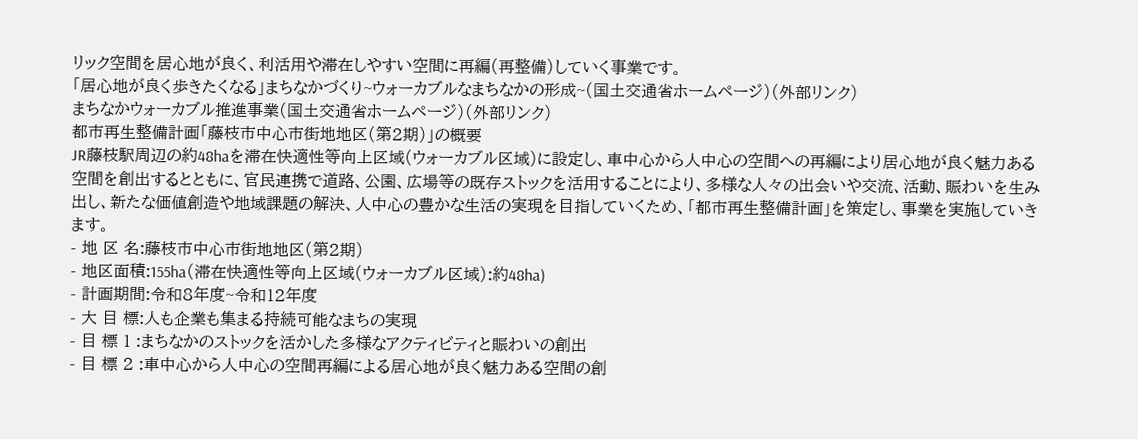リック空間を居心地が良く、利活用や滞在しやすい空間に再編(再整備)していく事業です。
「居心地が良く歩きたくなる」まちなかづくり~ウォーカブルなまちなかの形成~(国土交通省ホームページ)(外部リンク)
まちなかウォーカブル推進事業(国土交通省ホームページ)(外部リンク)
都市再生整備計画「藤枝市中心市街地地区(第2期)」の概要
JR藤枝駅周辺の約48haを滞在快適性等向上区域(ウォーカブル区域)に設定し、車中心から人中心の空間への再編により居心地が良く魅力ある空間を創出するとともに、官民連携で道路、公園、広場等の既存ストックを活用することにより、多様な人々の出会いや交流、活動、賑わいを生み出し、新たな価値創造や地域課題の解決、人中心の豊かな生活の実現を目指していくため、「都市再生整備計画」を策定し、事業を実施していきます。
- 地 区 名:藤枝市中心市街地地区(第2期)
- 地区面積:155ha(滞在快適性等向上区域(ウォーカブル区域):約48ha)
- 計画期間:令和8年度~令和12年度
- 大 目 標:人も企業も集まる持続可能なまちの実現
- 目 標 1 :まちなかのストックを活かした多様なアクティビティと賑わいの創出
- 目 標 2 :車中心から人中心の空間再編による居心地が良く魅力ある空間の創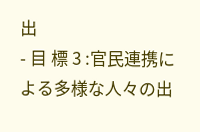出
- 目 標 3 :官民連携による多様な人々の出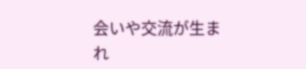会いや交流が生まれ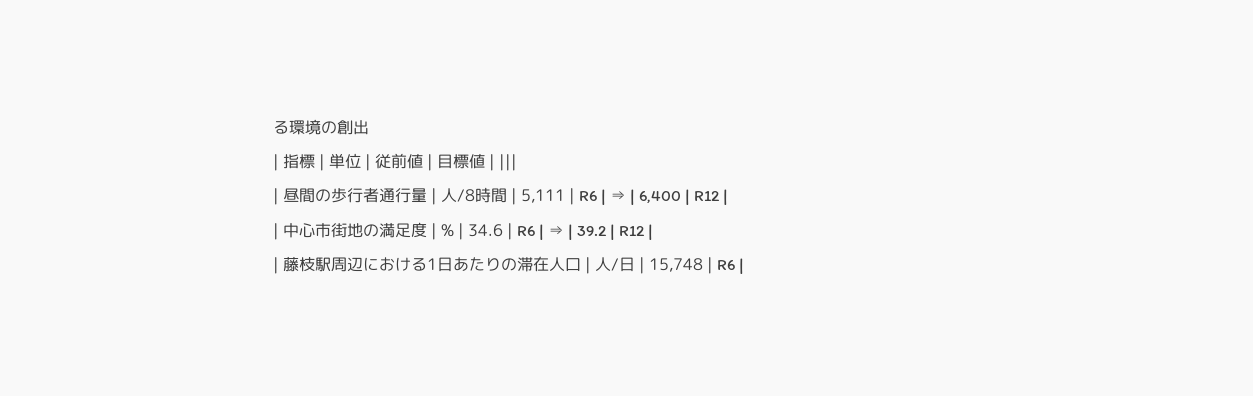る環境の創出
| 指標 | 単位 | 従前値 | 目標値 | |||
| 昼間の歩行者通行量 | 人/8時間 | 5,111 | R6 | ⇒ | 6,400 | R12 |
| 中心市街地の満足度 | % | 34.6 | R6 | ⇒ | 39.2 | R12 |
| 藤枝駅周辺における1日あたりの滞在人口 | 人/日 | 15,748 | R6 |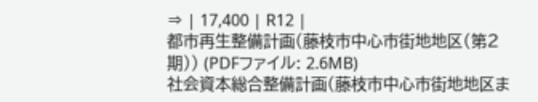⇒ | 17,400 | R12 |
都市再生整備計画(藤枝市中心市街地地区(第2期)) (PDFファイル: 2.6MB)
社会資本総合整備計画(藤枝市中心市街地地区ま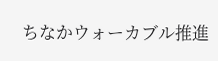ちなかウォーカブル推進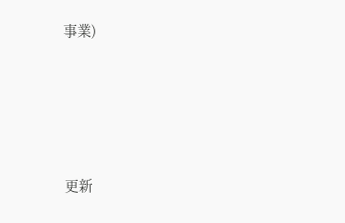事業)






更新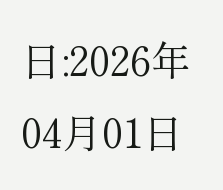日:2026年04月01日